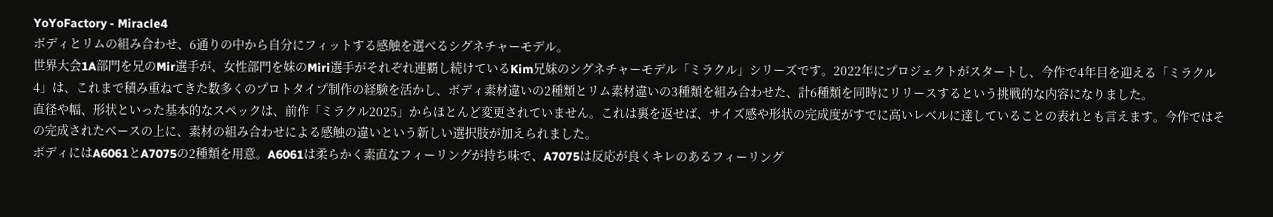YoYoFactory - Miracle4
ボディとリムの組み合わせ、6通りの中から自分にフィットする感触を選べるシグネチャーモデル。
世界大会1A部門を兄のMir選手が、女性部門を妹のMiri選手がそれぞれ連覇し続けているKim兄妹のシグネチャーモデル「ミラクル」シリーズです。2022年にプロジェクトがスタートし、今作で4年目を迎える「ミラクル4」は、これまで積み重ねてきた数多くのプロトタイプ制作の経験を活かし、ボディ素材違いの2種類とリム素材違いの3種類を組み合わせた、計6種類を同時にリリースするという挑戦的な内容になりました。
直径や幅、形状といった基本的なスペックは、前作「ミラクル2025」からほとんど変更されていません。これは裏を返せば、サイズ感や形状の完成度がすでに高いレベルに達していることの表れとも言えます。今作ではその完成されたベースの上に、素材の組み合わせによる感触の違いという新しい選択肢が加えられました。
ボディにはA6061とA7075の2種類を用意。A6061は柔らかく素直なフィーリングが持ち味で、A7075は反応が良くキレのあるフィーリング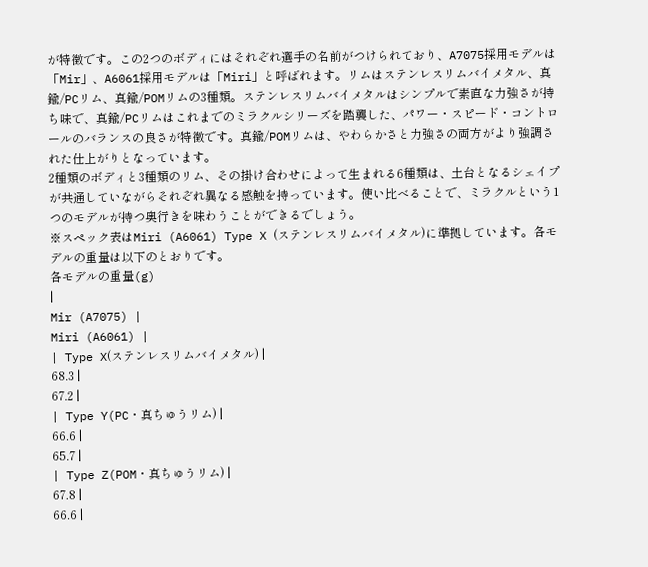が特徴です。この2つのボディにはそれぞれ選手の名前がつけられており、A7075採用モデルは「Mir」、A6061採用モデルは「Miri」と呼ばれます。リムはステンレスリムバイメタル、真鍮/PCリム、真鍮/POMリムの3種類。ステンレスリムバイメタルはシンプルで素直な力強さが持ち味で、真鍮/PCリムはこれまでのミラクルシリーズを踏襲した、パワー・スピード・コントロールのバランスの良さが特徴です。真鍮/POMリムは、やわらかさと力強さの両方がより強調された仕上がりとなっています。
2種類のボディと3種類のリム、その掛け合わせによって生まれる6種類は、土台となるシェイプが共通していながらそれぞれ異なる感触を持っています。使い比べることで、ミラクルという1つのモデルが持つ奥行きを味わうことができるでしょう。
※スペック表はMiri (A6061) Type X (ステンレスリムバイメタル)に準拠しています。各モデルの重量は以下のとおりです。
各モデルの重量(g)
|
Mir (A7075) |
Miri (A6061) |
| Type X(ステンレスリムバイメタル) |
68.3 |
67.2 |
| Type Y(PC・真ちゅうリム) |
66.6 |
65.7 |
| Type Z(POM・真ちゅうリム) |
67.8 |
66.6 |